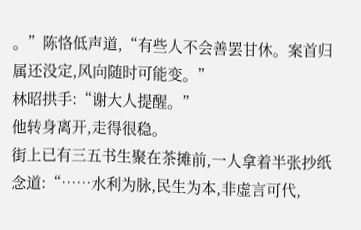。”陈恪低声道,“有些人不会善罢甘休。案首归属还没定,风向随时可能变。”
林昭拱手:“谢大人提醒。”
他转身离开,走得很稳。
街上已有三五书生聚在茶摊前,一人拿着半张抄纸念道:“……水利为脉,民生为本,非虚言可代,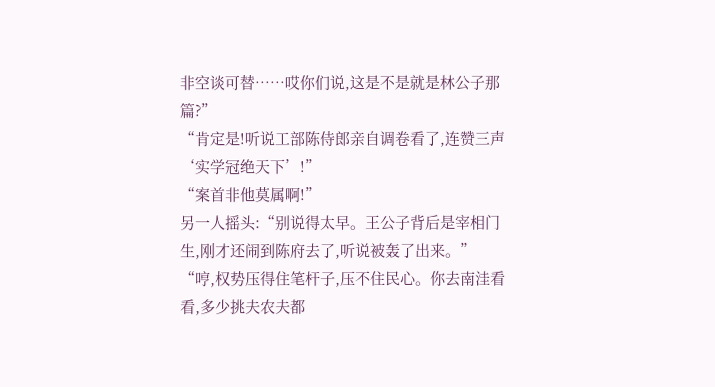非空谈可替……哎你们说,这是不是就是林公子那篇?”
“肯定是!听说工部陈侍郎亲自调卷看了,连赞三声‘实学冠绝天下’!”
“案首非他莫属啊!”
另一人摇头:“别说得太早。王公子背后是宰相门生,刚才还闹到陈府去了,听说被轰了出来。”
“哼,权势压得住笔杆子,压不住民心。你去南洼看看,多少挑夫农夫都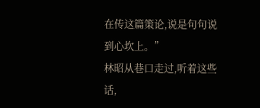在传这篇策论,说是句句说到心坎上。”
林昭从巷口走过,听着这些话,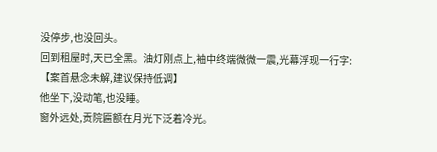没停步,也没回头。
回到租屋时,天已全黑。油灯刚点上,袖中终端微微一震,光幕浮现一行字:
【案首悬念未解,建议保持低调】
他坐下,没动笔,也没睡。
窗外远处,贡院匾额在月光下泛着冷光。